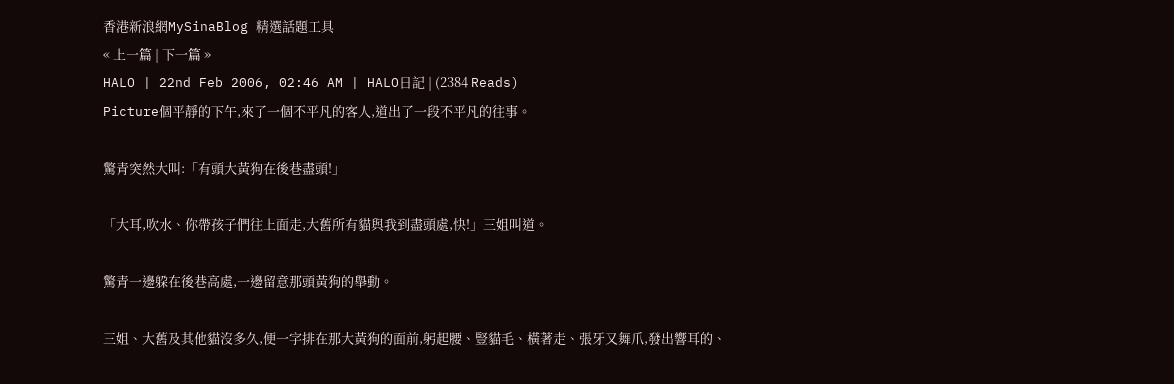香港新浪網MySinaBlog 精選話題工具
« 上一篇 | 下一篇 »
HALO | 22nd Feb 2006, 02:46 AM | HALO日記 | (2384 Reads)
Picture個平靜的下午,來了一個不平凡的客人,道出了一段不平凡的往事。

驚青突然大叫:「有頭大黃狗在後巷盡頭!」

「大耳,吹水、你帶孩子們往上面走,大舊所有貓與我到盡頭處,快!」三姐叫道。

驚青一邊躱在後巷高處,一邊留意那頭黃狗的舉動。

三姐、大舊及其他貓沒多久,便一字排在那大黃狗的面前,躬起腰、豎貓毛、橫著走、張牙又舞爪,發出響耳的、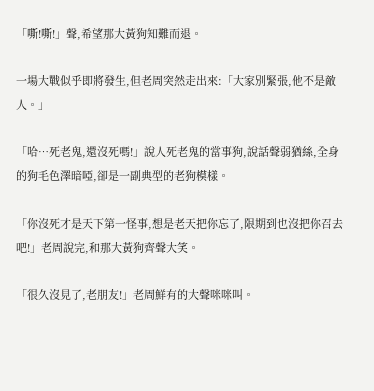「嘶!嘶!」聲,希望那大黃狗知難而退。

一場大戰似乎即將發生,但老周突然走出來:「大家別緊張,他不是敵人。」

「哈…死老鬼,還沒死嗎!」說人死老鬼的當事狗,說話聲弱猶絲,全身的狗毛色澤暗啞,卻是一副典型的老狗模樣。

「你沒死才是天下第一怪事,想是老天把你忘了,限期到也沒把你召去吧!」老周說完,和那大黃狗齊聲大笑。

「很久沒見了,老朋友!」老周鮮有的大聲咪咪叫。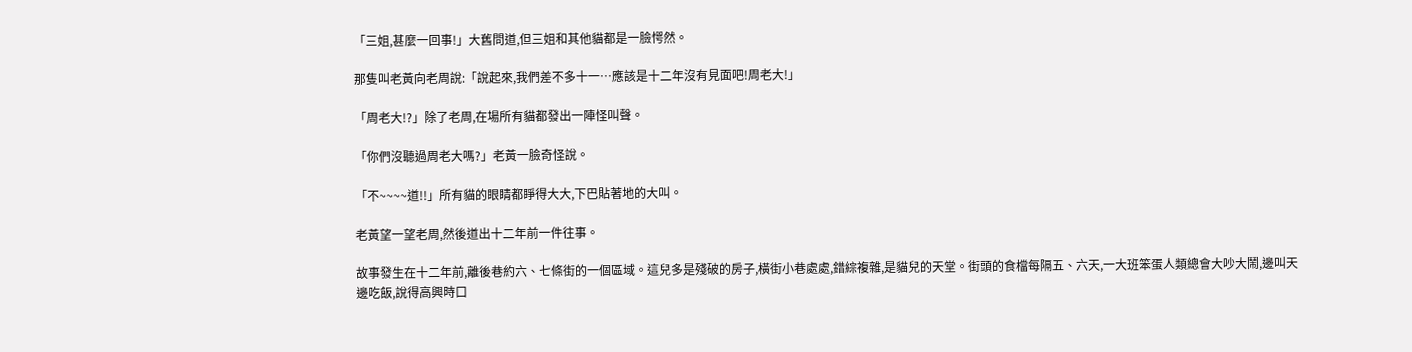「三姐,甚麼一回事!」大舊問道,但三姐和其他貓都是一臉愕然。

那隻叫老黃向老周說:「說起來,我們差不多十一…應該是十二年沒有見面吧!周老大!」

「周老大!?」除了老周,在場所有貓都發出一陣怪叫聲。

「你們沒聽過周老大嗎?」老黃一臉奇怪說。

「不~~~~道!!」所有貓的眼睛都睜得大大,下巴貼著地的大叫。

老黃望一望老周,然後道出十二年前一件往事。

故事發生在十二年前,離後巷約六、七條街的一個區域。這兒多是殘破的房子,橫街小巷處處,錯綜複雜,是貓兒的天堂。街頭的食檔每隔五、六天,一大班笨蛋人類總會大吵大鬧,邊叫天邊吃飯,說得高興時口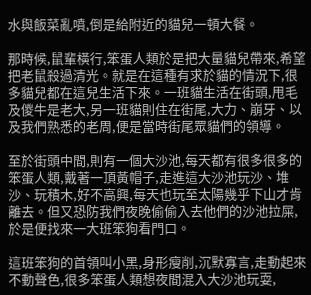水與飯菜亂噴,倒是給附近的貓兒一頓大餐。

那時候,鼠輩橫行,笨蛋人類於是把大量貓兒帶來,希望把老鼠殺過清光。就是在這種有求於貓的情況下,很多貓兒都在這兒生活下來。一班貓生活在街頭,甩毛及儍牛是老大,另一班貓則住在街尾,大力、崩牙、以及我們熟悉的老周,便是當時街尾眾貓們的領導。

至於街頭中間,則有一個大沙池,每天都有很多很多的笨蛋人類,戴著一頂黃帽子,走進這大沙池玩沙、堆沙、玩積木,好不高興,每天也玩至太陽幾乎下山才肯離去。但又恐防我們夜晚偷偷入去他們的沙池拉屎,於是便找來一大班笨狗看門口。

這班笨狗的首領叫小黑,身形瘦削,沉默寡言,走動起來不動聲色,很多笨蛋人類想夜間混入大沙池玩耍,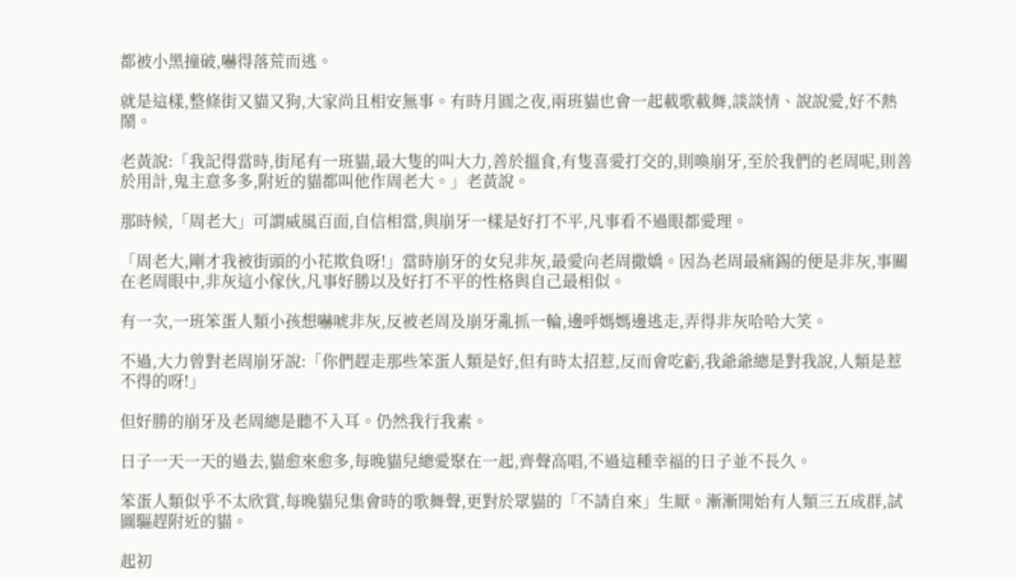都被小黑撞破,嚇得落荒而逃。

就是這樣,整條街又貓又狗,大家尚且相安無事。有時月圓之夜,兩班貓也會一起載歌載舞,談談情、說說愛,好不熱鬧。

老黃說:「我記得當時,街尾有一班貓,最大隻的叫大力,善於搵食,有隻喜愛打交的,則喚崩牙,至於我們的老周呢,則善於用計,鬼主意多多,附近的貓都叫他作周老大。」老黃說。

那時候,「周老大」可謂威風百面,自信相當,與崩牙一樣是好打不平,凡事看不過眼都愛理。

「周老大,剛才我被街頭的小花欺負呀!」當時崩牙的女兒非灰,最愛向老周撒嬌。因為老周最痛錫的便是非灰,事關在老周眼中,非灰這小傢伙,凡事好勝以及好打不平的性格與自己最相似。

有一次,一班笨蛋人類小孩想嚇唬非灰,反被老周及崩牙亂抓一輪,邊呼媽媽邊逃走,弄得非灰哈哈大笑。

不過,大力曾對老周崩牙說:「你們趕走那些笨蛋人類是好,但有時太招惹,反而會吃虧,我爺爺總是對我說,人類是惹不得的呀!」

但好勝的崩牙及老周總是聽不入耳。仍然我行我素。

日子一天一天的過去,貓愈來愈多,每晚貓兒總愛聚在一起,齊聲高唱,不過這種幸福的日子並不長久。

笨蛋人類似乎不太欣賞,每晚貓兒集會時的歌舞聲,更對於眾貓的「不請自來」生厭。漸漸開始有人類三五成群,試圖驅趕附近的貓。

起初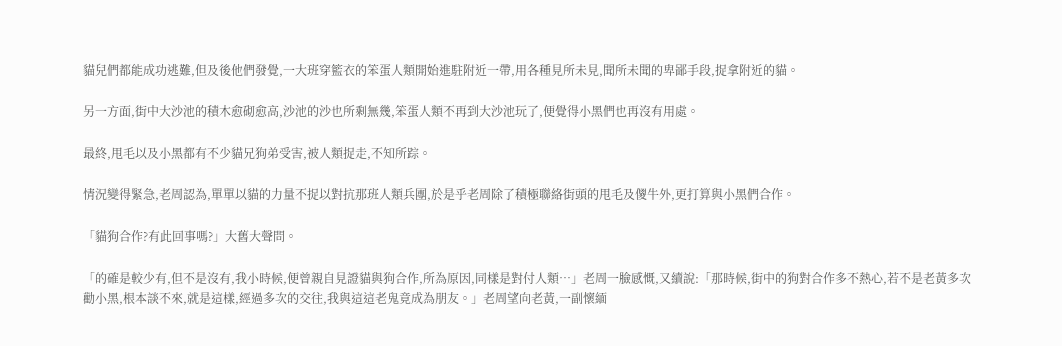貓兒們都能成功逃難,但及後他們發覺,一大班穿籃衣的笨蛋人類開始進駐附近一帶,用各種見所未見,聞所未聞的卑鄙手段,捉拿附近的貓。

另一方面,街中大沙池的積木愈砌愈高,沙池的沙也所剩無幾,笨蛋人類不再到大沙池玩了,便覺得小黑們也再沒有用處。

最終,甩毛以及小黑都有不少貓兄狗弟受害,被人類捉走,不知所踪。

情況變得緊急,老周認為,單單以貓的力量不捉以對抗那班人類兵團,於是乎老周除了積極聯絡街頭的甩毛及儍牛外,更打算與小黑們合作。

「貓狗合作?有此回事嗎?」大舊大聲問。

「的確是較少有,但不是沒有,我小時候,便曾親自見證貓與狗合作,所為原因,同樣是對付人類…」老周一臉感慨,又續說:「那時候,街中的狗對合作多不熱心,若不是老黃多次勸小黑,根本談不來,就是這樣,經過多次的交往,我與這這老鬼竟成為朋友。」老周望向老黃,一副懷緬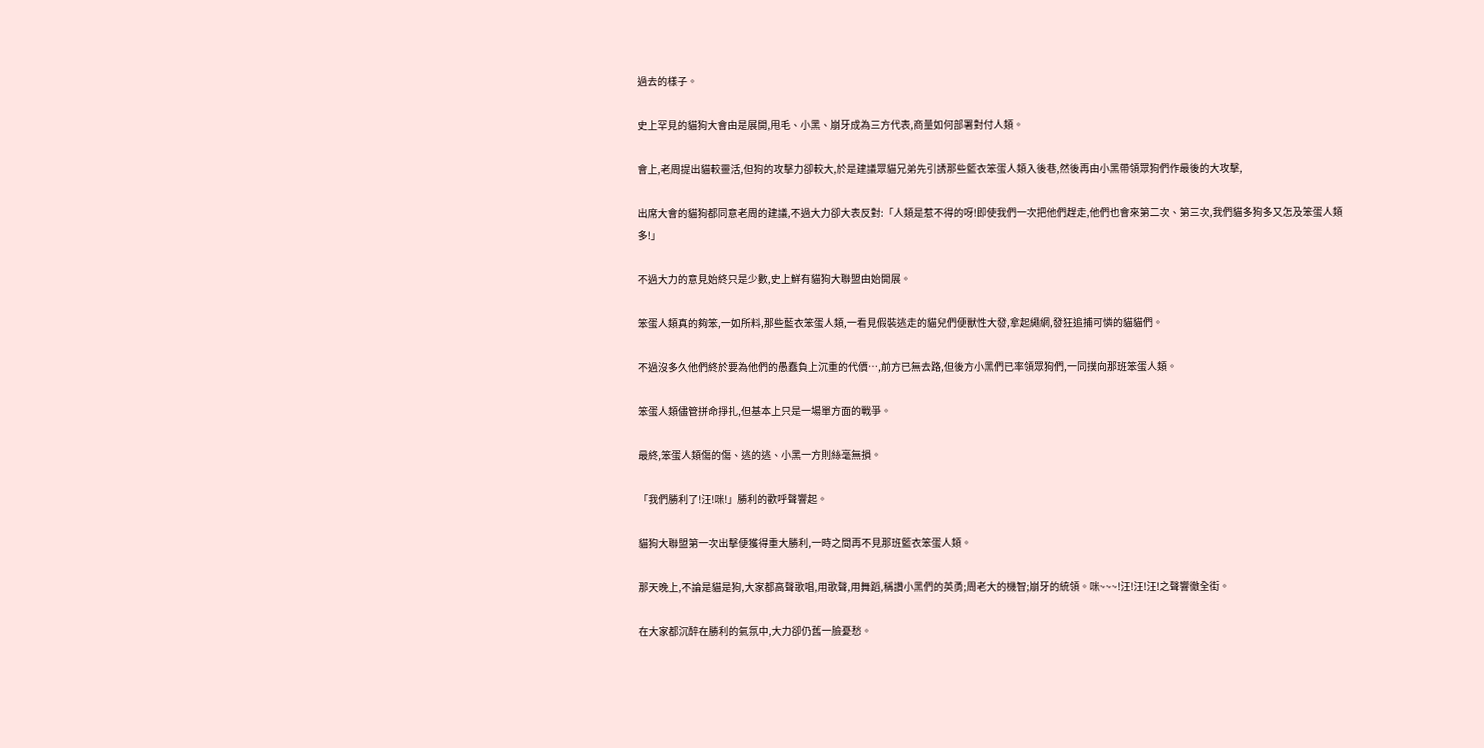過去的樣子。

史上罕見的貓狗大會由是展開,甩毛、小黑、崩牙成為三方代表,商量如何部署對付人類。

會上,老周提出貓較靈活,但狗的攻擊力卻較大,於是建議眾貓兄弟先引誘那些籃衣笨蛋人類入後巷,然後再由小黑帶領眾狗們作最後的大攻擊,

出席大會的貓狗都同意老周的建議,不過大力卻大表反對:「人類是惹不得的呀!即使我們一次把他們趕走,他們也會來第二次、第三次,我們貓多狗多又怎及笨蛋人類多!」

不過大力的意見始終只是少數,史上鮮有貓狗大聯盟由始開展。

笨蛋人類真的夠笨,一如所料,那些藍衣笨蛋人類,一看見假裝逃走的貓兒們便獸性大發,拿起繩網,發狂追捕可憐的貓貓們。

不過沒多久他們終於要為他們的愚蠢負上沉重的代價…,前方已無去路,但後方小黑們已率領眾狗們,一同撲向那班笨蛋人類。

笨蛋人類儘管拼命掙扎,但基本上只是一場單方面的戰爭。

最終,笨蛋人類傷的傷、逃的逃、小黑一方則絲毫無損。

「我們勝利了!汪!咪!」勝利的歡呼聲響起。

貓狗大聯盟第一次出擊便獲得重大勝利,一時之間再不見那班籃衣笨蛋人類。

那天晚上,不論是貓是狗,大家都高聲歌唱,用歌聲,用舞蹈,稱讚小黑們的英勇;周老大的機智;崩牙的統領。咪~~~!汪!汪!汪!之聲響徹全街。

在大家都沉醉在勝利的氣氛中,大力卻仍舊一臉憂愁。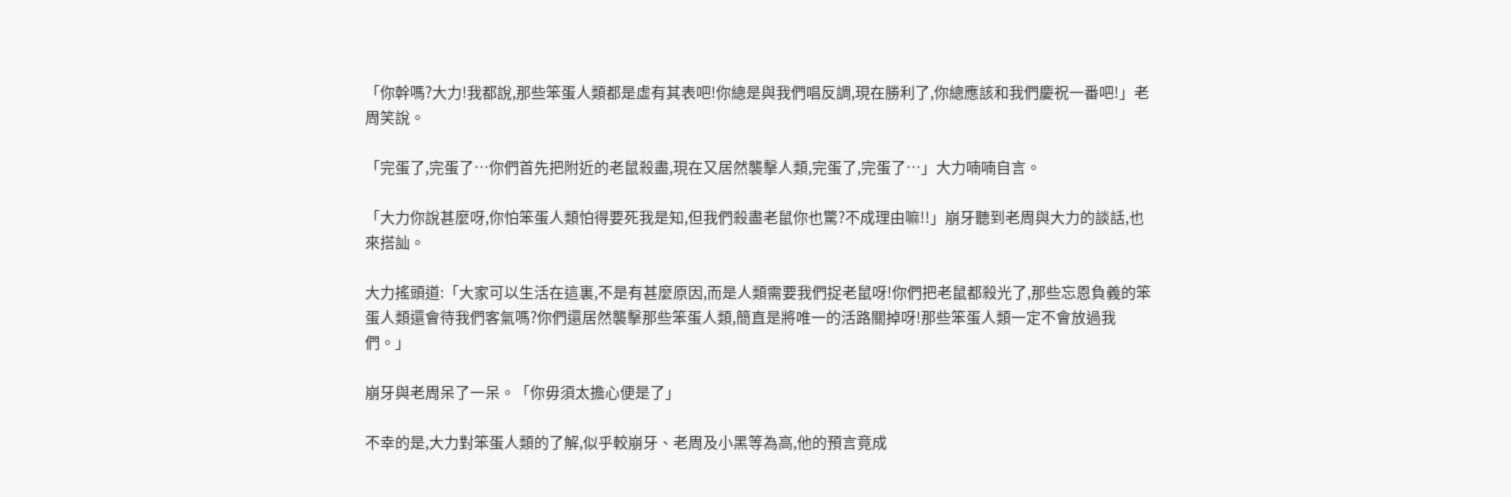「你幹嗎?大力!我都說,那些笨蛋人類都是虛有其表吧!你總是與我們唱反調,現在勝利了,你總應該和我們慶祝一番吧!」老周笑說。

「完蛋了,完蛋了…你們首先把附近的老鼠殺盡,現在又居然襲擊人類,完蛋了,完蛋了…」大力喃喃自言。

「大力你說甚麼呀,你怕笨蛋人類怕得要死我是知,但我們殺盡老鼠你也驚?不成理由嘛!!」崩牙聽到老周與大力的談話,也來搭訕。

大力搖頭道:「大家可以生活在這裏,不是有甚麼原因,而是人類需要我們捉老鼠呀!你們把老鼠都殺光了,那些忘恩負義的笨蛋人類還會待我們客氣嗎?你們還居然襲擊那些笨蛋人類,簡直是將唯一的活路關掉呀!那些笨蛋人類一定不會放過我們。」

崩牙與老周呆了一呆。「你毋須太擔心便是了」

不幸的是,大力對笨蛋人類的了解,似乎較崩牙、老周及小黑等為高,他的預言竟成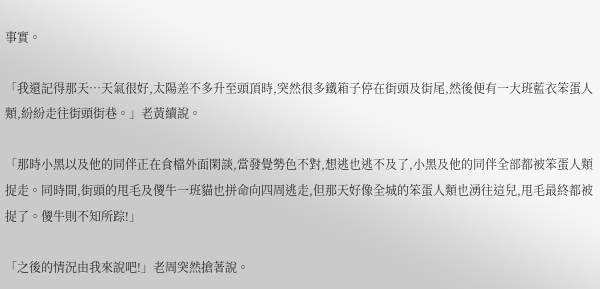事實。

「我還記得那天…天氣很好,太陽差不多升至頭頂時,突然很多鐵箱子停在街頭及街尾,然後便有一大班藍衣笨蛋人類,紛紛走往街頭街巷。」老黃續說。

「那時小黑以及他的同伴正在食檔外面閑談,當發覺勢色不對,想逃也逃不及了,小黑及他的同伴全部都被笨蛋人類捉走。同時間,街頭的甩毛及儍牛一班貓也拼命向四周逃走,但那天好像全城的笨蛋人類也湧往這兒,甩毛最終都被捉了。儍牛則不知所踪!」

「之後的情況由我來說吧!」老周突然搶著說。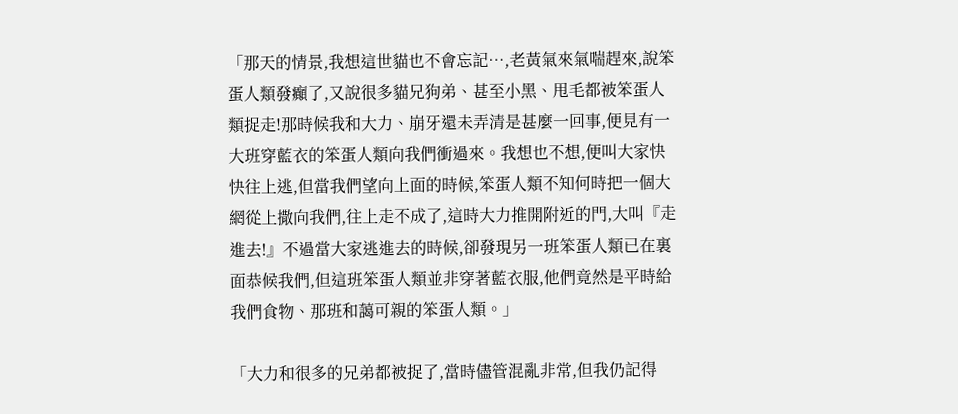「那天的情景,我想這世貓也不會忘記…,老黃氣來氣喘趕來,說笨蛋人類發癲了,又說很多貓兄狗弟、甚至小黑、甩毛都被笨蛋人類捉走!那時候我和大力、崩牙還未弄清是甚麼一回事,便見有一大班穿藍衣的笨蛋人類向我們衝過來。我想也不想,便叫大家快快往上逃,但當我們望向上面的時候,笨蛋人類不知何時把一個大網從上撒向我們,往上走不成了,這時大力推開附近的門,大叫『走進去!』不過當大家逃進去的時候,卻發現另一班笨蛋人類已在裏面恭候我們,但這班笨蛋人類並非穿著藍衣服,他們竟然是平時給我們食物、那班和藹可親的笨蛋人類。」

「大力和很多的兄弟都被捉了,當時儘管混亂非常,但我仍記得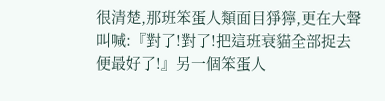很清楚,那班笨蛋人類面目猙獰,更在大聲叫喊:『對了!對了!把這班衰貓全部捉去便最好了!』另一個笨蛋人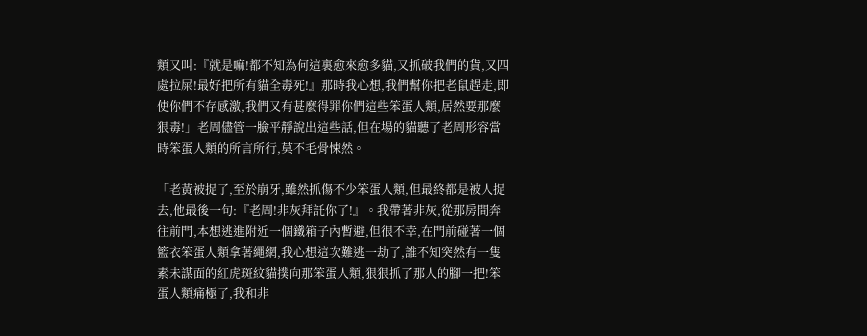類又叫:『就是嘛!都不知為何這裏愈來愈多貓,又抓破我們的貨,又四處拉屎!最好把所有貓全毒死!』那時我心想,我們幫你把老鼠趕走,即使你們不存感激,我們又有甚麼得罪你們這些笨蛋人類,居然要那麼狠毒!」老周儘管一臉平靜說出這些話,但在場的貓聽了老周形容當時笨蛋人類的所言所行,莫不毛骨悚然。

「老黃被捉了,至於崩牙,雖然抓傷不少笨蛋人類,但最終都是被人捉去,他最後一句:『老周!非灰拜託你了!』。我帶著非灰,從那房間奔往前門,本想逃進附近一個鐵箱子內暫避,但很不幸,在門前碰著一個籃衣笨蛋人類拿著繩網,我心想這次難逃一劫了,誰不知突然有一隻素未謀面的紅虎斑紋貓撲向那笨蛋人類,狠狠抓了那人的腳一把!笨蛋人類痛極了,我和非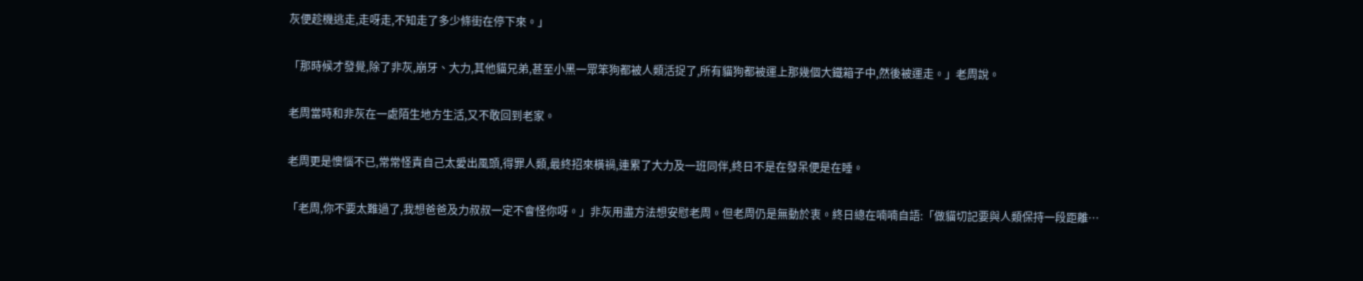灰便趁機逃走,走呀走,不知走了多少條街在停下來。」

「那時候才發覺,除了非灰,崩牙、大力,其他貓兄弟,甚至小黑一眾笨狗都被人類活捉了,所有貓狗都被運上那幾個大鐵箱子中,然後被運走。」老周說。

老周當時和非灰在一處陌生地方生活,又不敢回到老家。

老周更是懊惱不已,常常怪責自己太愛出風頭,得罪人類,最終招來橫禍,連累了大力及一班同伴,終日不是在發呆便是在睡。

「老周,你不要太難過了,我想爸爸及力叔叔一定不會怪你呀。」非灰用盡方法想安慰老周。但老周仍是無動於衷。終日總在喃喃自語:「做貓切記要與人類保持一段距離…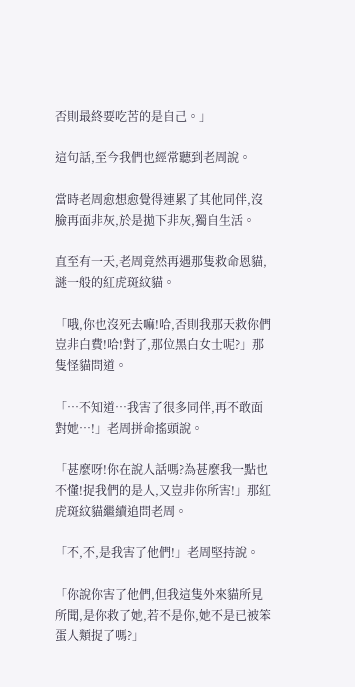否則最終要吃苦的是自己。」

這句話,至今我們也經常聽到老周說。

當時老周愈想愈覺得連累了其他同伴,沒臉再面非灰,於是拋下非灰,獨自生活。

直至有一天,老周竟然再遇那隻救命恩貓,謎一般的紅虎斑紋貓。

「哦,你也沒死去嘛!哈,否則我那天救你們豈非白費!哈!對了,那位黑白女士呢?」那隻怪貓問道。

「…不知道…我害了很多同伴,再不敢面對她…!」老周拼命搖頭說。

「甚麼呀!你在說人話嗎?為甚麼我一點也不懂!捉我們的是人,又豈非你所害!」那紅虎斑紋貓繼續追問老周。

「不,不,是我害了他們!」老周堅持說。

「你說你害了他們,但我這隻外來貓所見所聞,是你救了她,若不是你,她不是已被笨蛋人類捉了嗎?」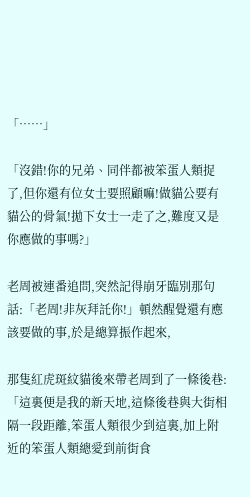「……」

「沒錯!你的兄弟、同伴都被笨蛋人類捉了,但你還有位女士要照顧嘛!做貓公要有貓公的骨氣!拋下女士一走了之,難度又是你應做的事嗎?」

老周被連番追問,突然記得崩牙臨別那句話:「老周!非灰拜託你!」頓然醒覺還有應該要做的事,於是總算振作起來,

那隻紅虎斑紋貓後來帶老周到了一條後巷:「這裏便是我的新天地,這條後巷與大街相隔一段距離,笨蛋人類很少到這裏,加上附近的笨蛋人類總愛到前街食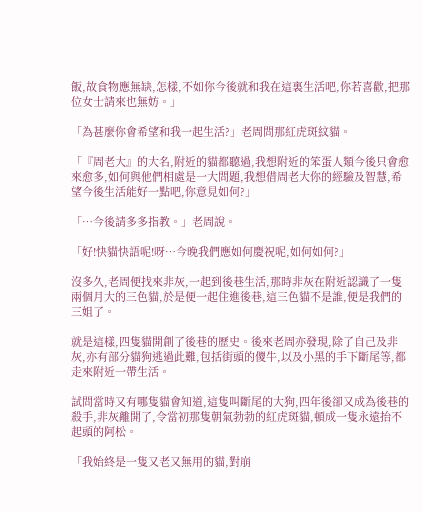飯,故食物應無缺,怎樣,不如你今後就和我在這裏生活吧,你若喜歡,把那位女士請來也無妨。」

「為甚麼你會希望和我一起生活?」老周問那紅虎斑紋貓。

「『周老大』的大名,附近的貓都聽過,我想附近的笨蛋人類今後只會愈來愈多,如何與他們相處是一大問題,我想借周老大你的經驗及智慧,希望今後生活能好一點吧,你意見如何?」

「…今後請多多指教。」老周說。

「好!快貓快語呢!呀…今晚我們應如何慶祝呢,如何如何?」

沒多久,老周便找來非灰,一起到後巷生活,那時非灰在附近認識了一隻兩個月大的三色貓,於是便一起住進後巷,這三色貓不是誰,便是我們的三姐了。

就是這樣,四隻貓開創了後巷的歷史。後來老周亦發現,除了自己及非灰,亦有部分貓狗逃過此難,包括街頭的儍牛,以及小黑的手下斷尾等,都走來附近一帶生活。

試問當時又有哪隻貓會知道,這隻叫斷尾的大狗,四年後卻又成為後巷的殺手,非灰離開了,令當初那隻朝氣勃勃的紅虎斑貓,頓成一隻永遠抬不起頭的阿松。

「我始終是一隻又老又無用的貓,對崩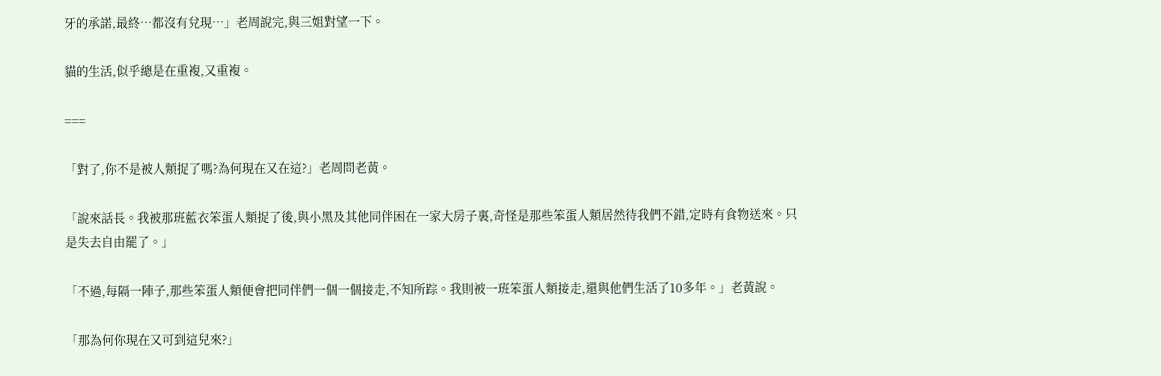牙的承諾,最終…都沒有兌現…」老周說完,與三姐對望一下。

貓的生活,似乎總是在重複,又重複。

===

「對了,你不是被人類捉了嗎?為何現在又在這?」老周問老黃。

「說來話長。我被那班藍衣笨蛋人類捉了後,與小黑及其他同伴困在一家大房子裏,奇怪是那些笨蛋人類居然待我們不錯,定時有食物送來。只是失去自由罷了。」

「不過,每隔一陣子,那些笨蛋人類便會把同伴們一個一個接走,不知所踪。我則被一班笨蛋人類接走,還與他們生活了10多年。」老黃說。

「那為何你現在又可到這兒來?」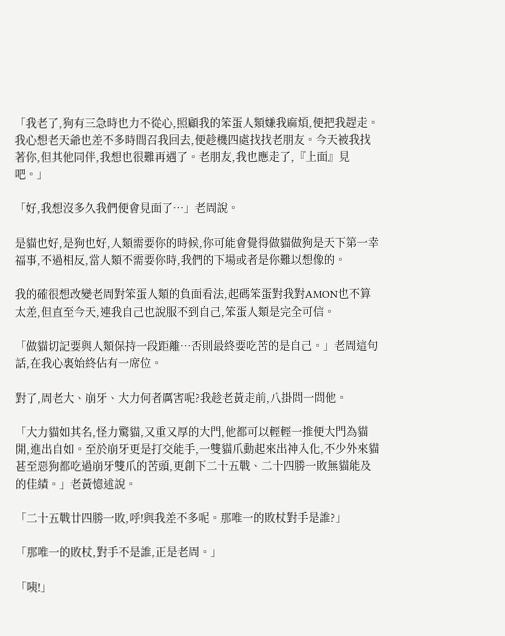「我老了,狗有三急時也力不從心,照顧我的笨蛋人類嫌我麻煩,便把我趕走。我心想老天爺也差不多時間召我回去,便趁機四處找找老朋友。今天被我找著你,但其他同伴,我想也很難再遇了。老朋友,我也應走了,『上面』見吧。」

「好,我想沒多久我們便會見面了…」老周說。

是貓也好,是狗也好,人類需要你的時候,你可能會覺得做貓做狗是天下第一幸福事,不過相反,當人類不需要你時,我們的下場或者是你難以想像的。

我的確很想改變老周對笨蛋人類的負面看法,起碼笨蛋對我對AMON也不算太差,但直至今天,連我自己也說服不到自己,笨蛋人類是完全可信。

「做貓切記要與人類保持一段距離…否則最終要吃苦的是自己。」老周這句話,在我心裏始終佔有一席位。

對了,周老大、崩牙、大力何者厲害呢?我趁老黃走前,八掛問一問他。

「大力貓如其名,怪力驚貓,又重又厚的大門,他都可以輕輕一推便大門為貓開,進出自如。至於崩牙更是打交能手,一雙貓爪動起來出神入化,不少外來貓甚至惡狗都吃過崩牙雙爪的苦頭,更創下二十五戰、二十四勝一敗無貓能及的佳績。」老黃憶述說。

「二十五戰廿四勝一敗,呼!與我差不多呢。那唯一的敗杖對手是誰?」

「那唯一的敗杖,對手不是誰,正是老周。」

「咦!」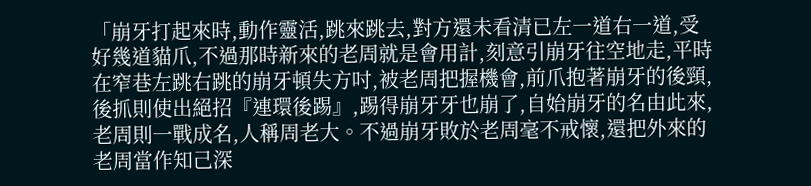「崩牙打起來時,動作靈活,跳來跳去,對方還未看清已左一道右一道,受好幾道貓爪,不過那時新來的老周就是會用計,刻意引崩牙往空地走,平時在窄巷左跳右跳的崩牙頓失方吋,被老周把握機會,前爪抱著崩牙的後頸,後抓則使出絕招『連環後踢』,踢得崩牙牙也崩了,自始崩牙的名由此來,老周則一戰成名,人稱周老大。不過崩牙敗於老周毫不戒懷,還把外來的老周當作知己深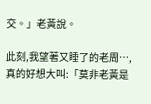交。」老黃說。

此刻,我望著又睡了的老周…,真的好想大叫:「莫非老黃是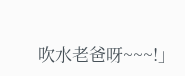吹水老爸呀~~~!」